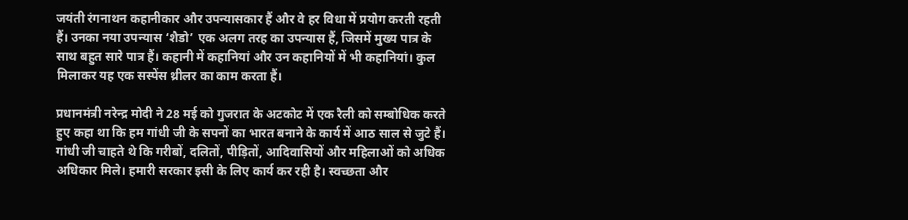जयंती रंगनाथन कहानीकार और उपन्यासकार हैं और वे हर विधा में प्रयोग करती रहती हैं। उनका नया उपन्यास ‘शैडो’ एक अलग तरह का उपन्यास हैं, जिसमें मुख्य पात्र के साथ बहुत सारे पात्र हैं। कहानी में कहानियां और उन कहानियों में भी कहानियां। कुल मिलाकर यह एक सस्पेंस थ्रीलर का काम करता हैं।

प्रधानमंत्री नरेन्द्र मोदी ने 28 मई को गुजरात के अटकोट में एक रैली को सम्बोधिक करते हुए कहा था कि हम गांधी जी के सपनों का भारत बनाने के कार्य में आठ साल से जुटे हैं। गांधी जी चाहते थे कि गरीबों, दलितों, पीड़ितों, आदिवासियों और महिलाओं को अधिक अधिकार मिले। हमारी सरकार इसी के लिए कार्य कर रही है। स्वच्छता और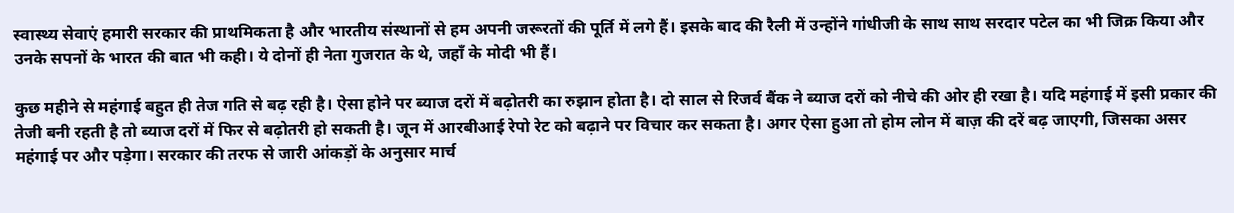स्वास्थ्य सेवाएं हमारी सरकार की प्राथमिकता है और भारतीय संस्थानों से हम अपनी जरूरतों की पूर्ति में लगे हैं। इसके बाद की रैली में उन्होंने गांधीजी के साथ साथ सरदार पटेल का भी जिक्र किया और उनके सपनों के भारत की बात भी कही। ये दोनों ही नेता गुजरात के थे, जहाँ के मोदी भी हैं।

कुछ महीने से महंगाई बहुत ही तेज गति से बढ़ रही है। ऐसा होने पर ब्याज दरों में बढ़ोतरी का रुझान होता है। दो साल से रिजर्व बैंक ने ब्याज दरों को नीचे की ओर ही रखा है। यदि महंगाई में इसी प्रकार की तेजी बनी रहती है तो ब्याज दरों में फिर से बढ़ोतरी हो सकती है। जून में आरबीआई रेपो रेट को बढ़ाने पर विचार कर सकता है। अगर ऐसा हुआ तो होम लोन में बाज़ की दरें बढ़ जाएगी, जिसका असर महंगाई पर और पड़ेगा। सरकार की तरफ से जारी आंकड़ों के अनुसार मार्च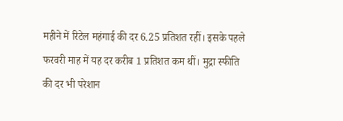महीने में रिटेल महंगाई की दर 6.25 प्रतिशत रहीं। इसके पहले फरवरी माह में यह दर करीब 1 प्रतिशत कम थीं। मुद्रा स्फीति की दर भी परेशान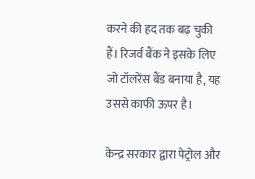करने की हद तक बढ़ चुकी हैं। रिजर्व बैंक ने इसके लिए जो टॉलरेंस बैंड बनाया है, यह उससे काफी ऊपर है।

केन्द्र सरकार द्वारा पेट्रोल और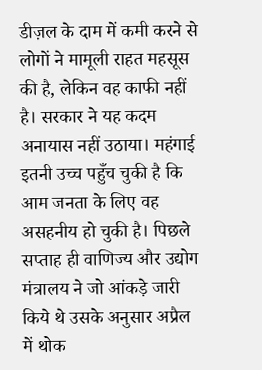डीज़ल के दाम में कमी करने से लोगों ने मामूली राहत महसूस की है, लेकिन वह काफी नहीं है। सरकार ने यह कदम अनायास नहीं उठाया। महंगाई इतनी उच्च पहुँच चुकी है कि आम जनता के लिए वह असहनीय हो चुकी है। पिछले सप्ताह ही वाणिज्य और उद्योग मंत्रालय ने जो आंकड़े जारी किये थे उसके अनुसार अप्रैल में थोक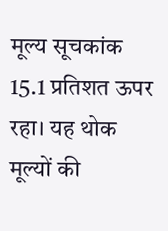मूल्य सूचकांक 15.1 प्रतिशत ऊपर रहा। यह थोक मूल्यों की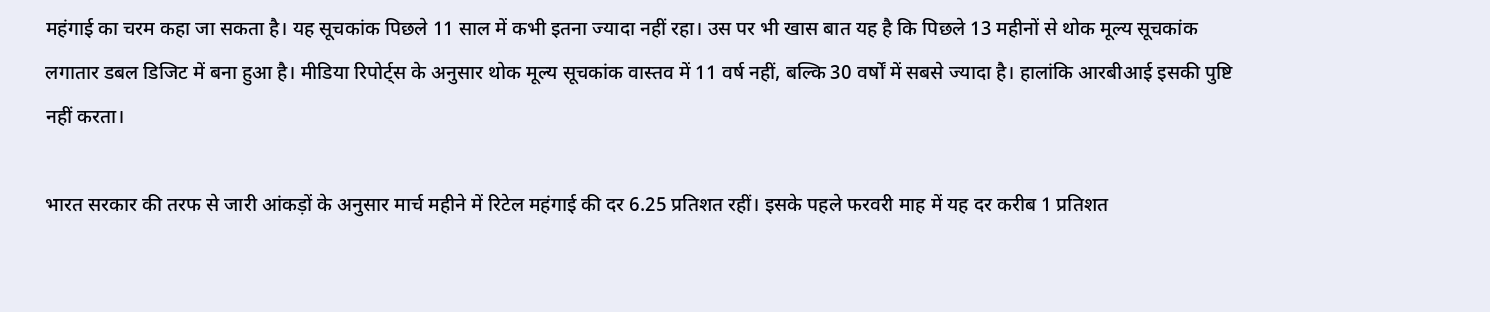महंगाई का चरम कहा जा सकता है। यह सूचकांक पिछले 11 साल में कभी इतना ज्यादा नहीं रहा। उस पर भी खास बात यह है कि पिछले 13 महीनों से थोक मूल्य सूचकांक लगातार डबल डिजिट में बना हुआ है। मीडिया रिपोर्ट्स के अनुसार थोक मूल्य सूचकांक वास्तव में 11 वर्ष नहीं, बल्कि 30 वर्षों में सबसे ज्यादा है। हालांकि आरबीआई इसकी पुष्टि नहीं करता।

भारत सरकार की तरफ से जारी आंकड़ों के अनुसार मार्च महीने में रिटेल महंगाई की दर 6.25 प्रतिशत रहीं। इसके पहले फरवरी माह में यह दर करीब 1 प्रतिशत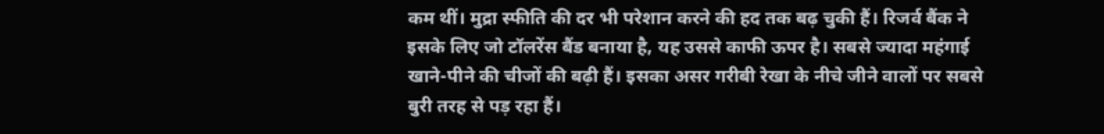कम थीं। मुद्रा स्फीति की दर भी परेशान करने की हद तक बढ़ चुकी हैं। रिजर्व बैंक ने इसके लिए जो टॉलरेंस बैंड बनाया है, यह उससे काफी ऊपर है। सबसे ज्यादा महंगाई खाने-पीने की चीजों की बढ़ी हैं। इसका असर गरीबी रेखा के नीचे जीने वालों पर सबसे बुरी तरह से पड़ रहा हैं।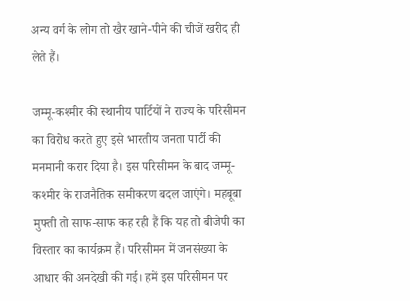अन्य वर्ग के लोग तो खैर खाने-पीने की चीजें खरीद ही लेते हैं।

जम्मू-कश्मीर की स्थानीय पार्टियों ने राज्य के परिसीमन का विरोध करते हुए इसे भारतीय जनता पार्टी की मनमानी करार दिया है। इस परिसीमन के बाद जम्मू-कश्मीर के राजनैतिक समीकरण बदल जाएंगे। महबूबा मुफ्ती तो साफ-साफ कह रही हैं कि यह तो बीजेपी का विस्तार का कार्यक्रम हैं। परिसीमन में जनसंख्या के आधार की अनदेखी की गई। हमें इस परिसीमन पर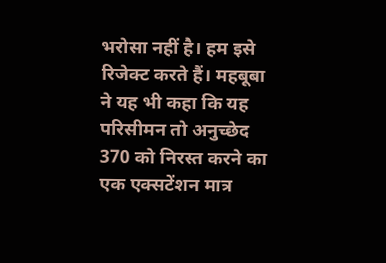भरोसा नहीं है। हम इसे रिजेक्ट करते हैं। महबूबा ने यह भी कहा कि यह परिसीमन तो अनुच्छेद 370 को निरस्त करने का एक एक्सटेंशन मात्र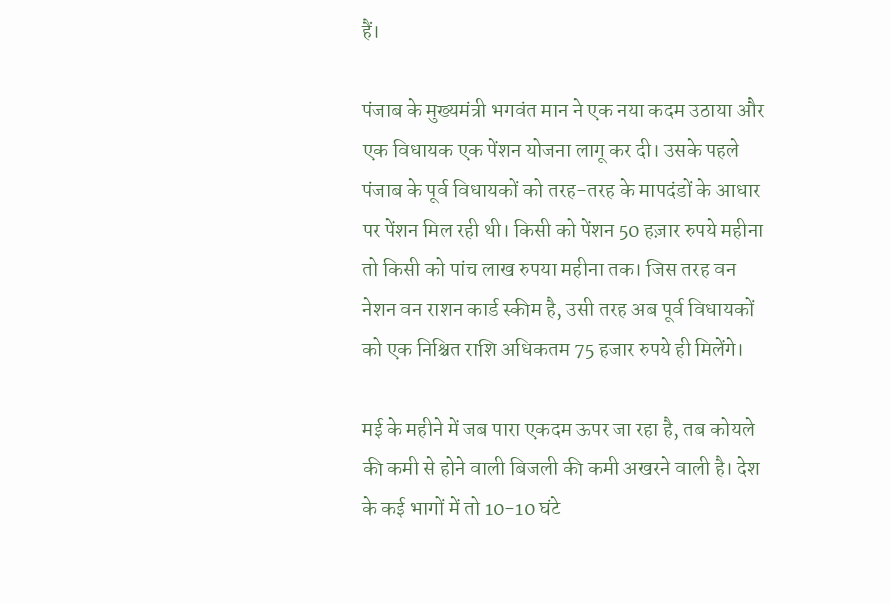हैं।

पंजाब के मुख्यमंत्री भगवंत मान ने एक नया कदम उठाया और एक विधायक एक पेंशन योजना लागू कर दी। उसके पहले पंजाब के पूर्व विधायकों को तरह-तरह के मापदंडों के आधार पर पेंशन मिल रही थी। किसी को पेंशन 50 हज़ार रुपये महीना तो किसी को पांच लाख रुपया महीना तक। जिस तरह वन नेशन वन राशन कार्ड स्कीम है, उसी तरह अब पूर्व विधायकों को एक निश्चित राशि अधिकतम 75 हजार रुपये ही मिलेंगे।

मई के महीने में जब पारा एकदम ऊपर जा रहा है, तब कोयले की कमी से होने वाली बिजली की कमी अखरने वाली है। देश के कई भागों में तो 10-10 घंटे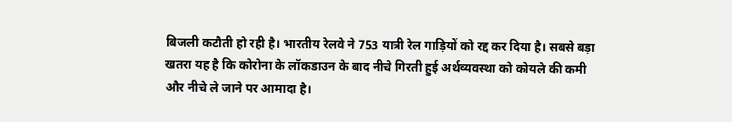बिजली कटौती हो रही है। भारतीय रेलवे ने 753 यात्री रेल गाड़ियों को रद्द कर दिया है। सबसे बड़ा खतरा यह है कि कोरोना के लॉकडाउन के बाद नीचे गिरती हुई अर्थव्यवस्था को कोयले की कमी और नीचे ले जाने पर आमादा है।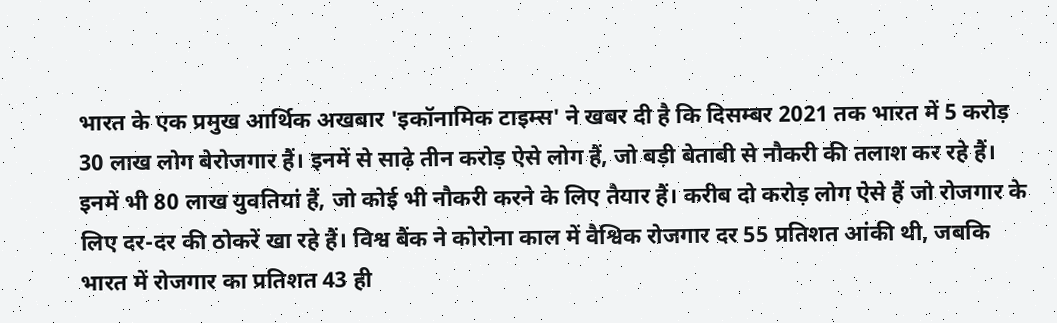भारत के एक प्रमुख आर्थिक अखबार 'इकॉनामिक टाइम्स' ने खबर दी है कि दिसम्बर 2021 तक भारत में 5 करोड़ 30 लाख लोग बेरोजगार हैं। इनमें से साढ़े तीन करोड़ ऐसे लोग हैं, जो बड़ी बेताबी से नौकरी की तलाश कर रहे हैं। इनमें भी 80 लाख युवतियां हैं, जो कोई भी नौकरी करने के लिए तैयार हैं। करीब दो करोड़ लोग ऐसे हैं जो रोजगार के लिए दर-दर की ठोकरें खा रहे हैं। विश्व बैंक ने कोरोना काल में वैश्विक रोजगार दर 55 प्रतिशत आंकी थी, जबकि भारत में रोजगार का प्रतिशत 43 ही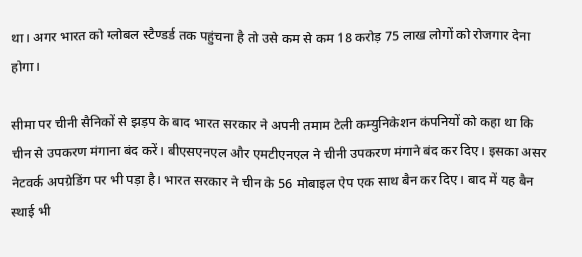था। अगर भारत को ग्लोबल स्टैण्डर्ड तक पहुंचना है तो उसे कम से कम 18 करोड़ 75 लाख लोगों को रोजगार देना होगा।

सीमा पर चीनी सैनिकों से झड़प के बाद भारत सरकार ने अपनी तमाम टेली कम्युनिकेशन कंपनियों को कहा था कि चीन से उपकरण मंगाना बंद करें। बीएसएनएल और एमटीएनएल ने चीनी उपकरण मंगाने बंद कर दिए। इसका असर नेटवर्क अपग्रेडिंग पर भी पड़ा है। भारत सरकार ने चीन के 56 मोबाइल ऐप एक साथ बैन कर दिए। बाद में यह बैन स्थाई भी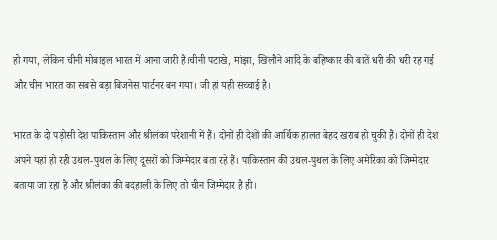हो गया, लेकिन चीनी मोबाइल भारत में आना जारी है।चीनी पटाखे, मांझा, खिलौने आदि के बहिष्कार की बातें धरी की धरी रह गई और चीन भारत का सबसे बड़ा बिजनेस पार्टनर बन गया। जी हां यही सच्चाई है।

भारत के दो पड़ोसी देश पाकिस्तान और श्रीलंका परेशानी में हैं। दोनों ही देशों की आर्थिक हालत बेहद खराब हो चुकी हैं। दोनों ही देश अपने यहां हो रही उथल-पुथल के लिए दूसरों को जिम्मेदार बता रहे हैं। पाकिस्तान की उथल-पुथल के लिए अमेरिका को जिम्मेदार बताया जा रहा है और श्रीलंका की बदहाली के लिए तो चीन जिम्मेदार है ही।